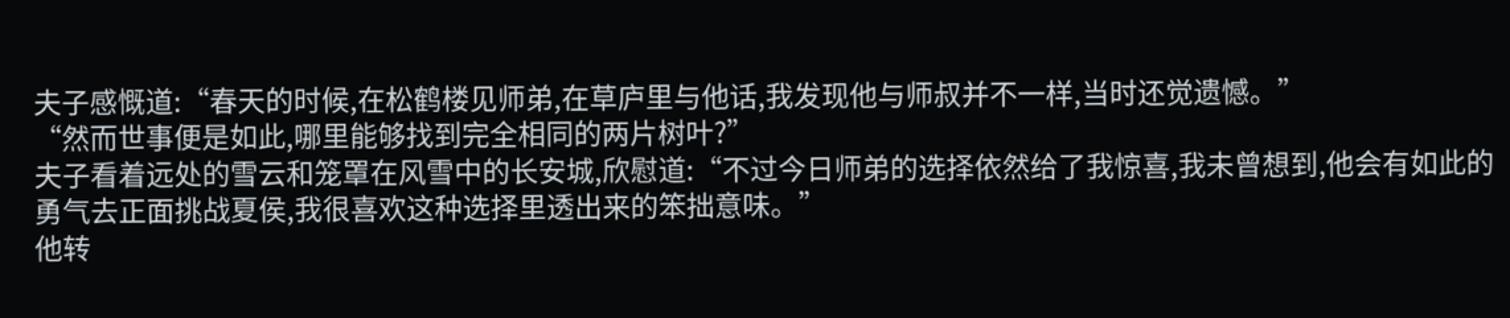夫子感慨道:“春天的时候,在松鹤楼见师弟,在草庐里与他话,我发现他与师叔并不一样,当时还觉遗憾。”
“然而世事便是如此,哪里能够找到完全相同的两片树叶?”
夫子看着远处的雪云和笼罩在风雪中的长安城,欣慰道:“不过今日师弟的选择依然给了我惊喜,我未曾想到,他会有如此的勇气去正面挑战夏侯,我很喜欢这种选择里透出来的笨拙意味。”
他转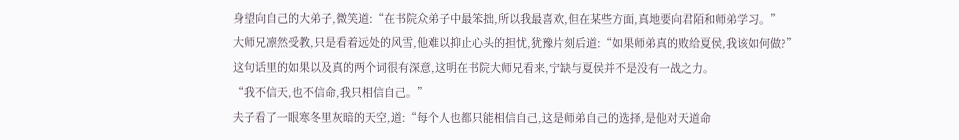身望向自己的大弟子,微笑道:“在书院众弟子中最笨拙,所以我最喜欢,但在某些方面,真地要向君陌和师弟学习。”
大师兄凛然受教,只是看着远处的风雪,他难以抑止心头的担忧,犹豫片刻后道:“如果师弟真的败给夏侯,我该如何做?”
这句话里的如果以及真的两个词很有深意,这明在书院大师兄看来,宁缺与夏侯并不是没有一战之力。
“我不信天,也不信命,我只相信自己。”
夫子看了一眼寒冬里灰暗的天空,道:“每个人也都只能相信自己,这是师弟自己的选择,是他对天道命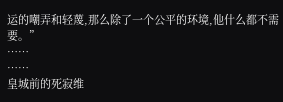运的嘲弄和轻蔑,那么除了一个公平的环境,他什么都不需要。”
……
……
皇城前的死寂维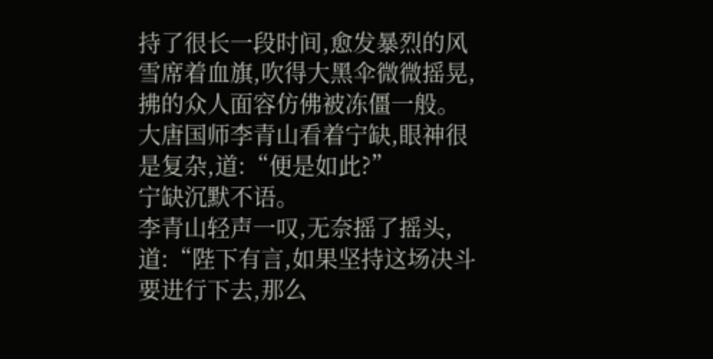持了很长一段时间,愈发暴烈的风雪席着血旗,吹得大黑伞微微摇晃,拂的众人面容仿佛被冻僵一般。
大唐国师李青山看着宁缺,眼神很是复杂,道:“便是如此?”
宁缺沉默不语。
李青山轻声一叹,无奈摇了摇头,道:“陛下有言,如果坚持这场决斗要进行下去,那么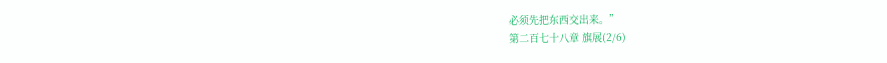必须先把东西交出来。”
第二百七十八章 旗展(2/6)